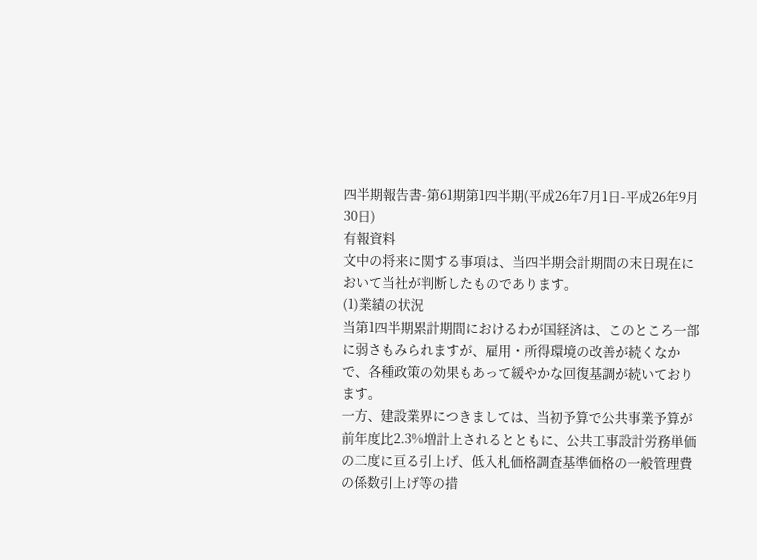四半期報告書-第61期第1四半期(平成26年7月1日-平成26年9月30日)
有報資料
文中の将来に関する事項は、当四半期会計期間の末日現在において当社が判断したものであります。
(1)業績の状況
当第1四半期累計期間におけるわが国経済は、このところ一部に弱さもみられますが、雇用・所得環境の改善が続くなかで、各種政策の効果もあって緩やかな回復基調が続いております。
一方、建設業界につきましては、当初予算で公共事業予算が前年度比2.3%増計上されるとともに、公共工事設計労務単価の二度に亘る引上げ、低入札価格調査基準価格の一般管理費の係数引上げ等の措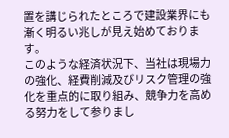置を講じられたところで建設業界にも漸く明るい兆しが見え始めております。
このような経済状況下、当社は現場力の強化、経費削減及びリスク管理の強化を重点的に取り組み、競争力を高める努力をして参りまし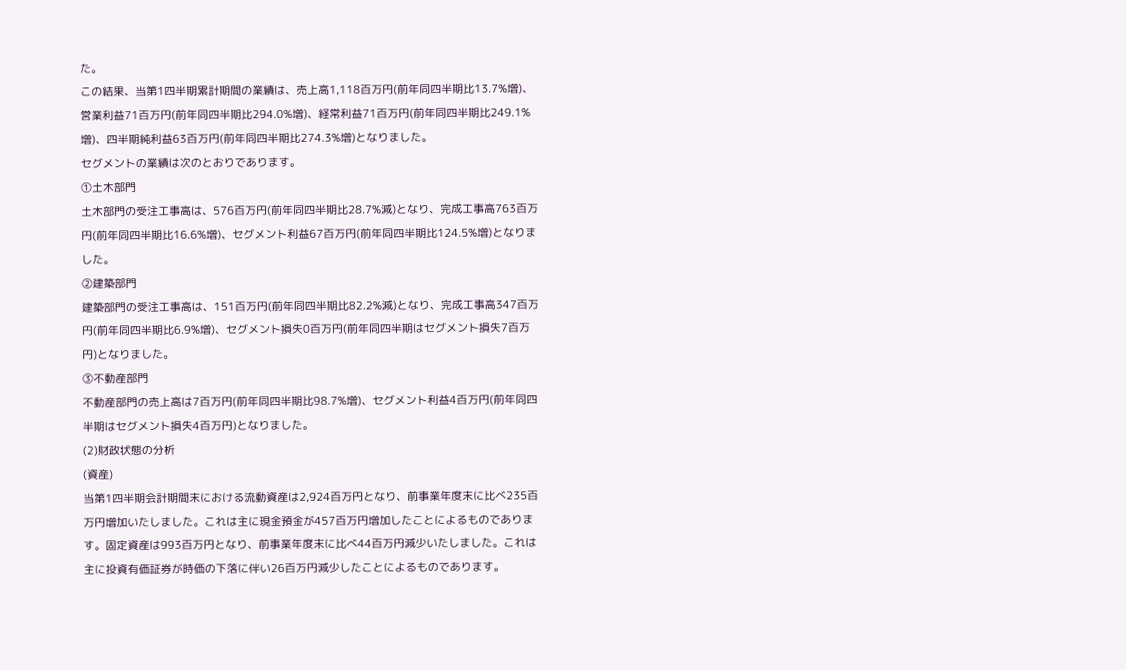た。
この結果、当第1四半期累計期間の業績は、売上高1,118百万円(前年同四半期比13.7%増)、営業利益71百万円(前年同四半期比294.0%増)、経常利益71百万円(前年同四半期比249.1%増)、四半期純利益63百万円(前年同四半期比274.3%増)となりました。
セグメントの業績は次のとおりであります。
①土木部門
土木部門の受注工事高は、576百万円(前年同四半期比28.7%減)となり、完成工事高763百万円(前年同四半期比16.6%増)、セグメント利益67百万円(前年同四半期比124.5%増)となりました。
②建築部門
建築部門の受注工事高は、151百万円(前年同四半期比82.2%減)となり、完成工事高347百万円(前年同四半期比6.9%増)、セグメント損失0百万円(前年同四半期はセグメント損失7百万円)となりました。
③不動産部門
不動産部門の売上高は7百万円(前年同四半期比98.7%増)、セグメント利益4百万円(前年同四半期はセグメント損失4百万円)となりました。
(2)財政状態の分析
(資産)
当第1四半期会計期間末における流動資産は2,924百万円となり、前事業年度末に比べ235百万円増加いたしました。これは主に現金預金が457百万円増加したことによるものであります。固定資産は993百万円となり、前事業年度末に比べ44百万円減少いたしました。これは主に投資有価証券が時価の下落に伴い26百万円減少したことによるものであります。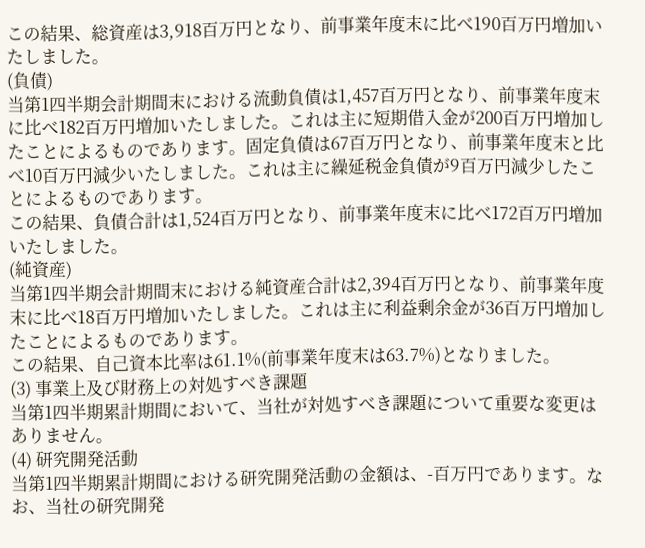この結果、総資産は3,918百万円となり、前事業年度末に比べ190百万円増加いたしました。
(負債)
当第1四半期会計期間末における流動負債は1,457百万円となり、前事業年度末に比べ182百万円増加いたしました。これは主に短期借入金が200百万円増加したことによるものであります。固定負債は67百万円となり、前事業年度末と比べ10百万円減少いたしました。これは主に繰延税金負債が9百万円減少したことによるものであります。
この結果、負債合計は1,524百万円となり、前事業年度末に比べ172百万円増加いたしました。
(純資産)
当第1四半期会計期間末における純資産合計は2,394百万円となり、前事業年度末に比べ18百万円増加いたしました。これは主に利益剰余金が36百万円増加したことによるものであります。
この結果、自己資本比率は61.1%(前事業年度末は63.7%)となりました。
(3) 事業上及び財務上の対処すべき課題
当第1四半期累計期間において、当社が対処すべき課題について重要な変更はありません。
(4) 研究開発活動
当第1四半期累計期間における研究開発活動の金額は、-百万円であります。なお、当社の研究開発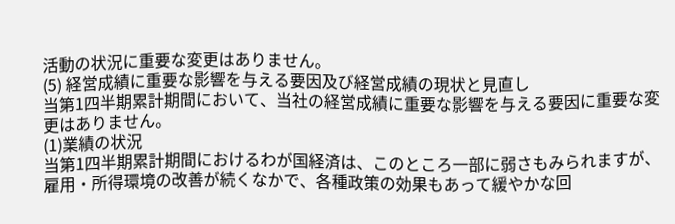活動の状況に重要な変更はありません。
(5) 経営成績に重要な影響を与える要因及び経営成績の現状と見直し
当第1四半期累計期間において、当社の経営成績に重要な影響を与える要因に重要な変更はありません。
(1)業績の状況
当第1四半期累計期間におけるわが国経済は、このところ一部に弱さもみられますが、雇用・所得環境の改善が続くなかで、各種政策の効果もあって緩やかな回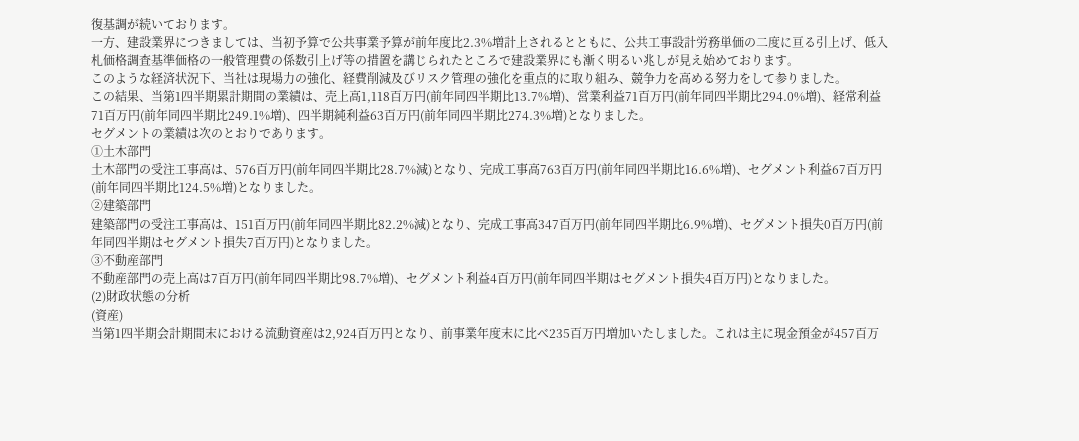復基調が続いております。
一方、建設業界につきましては、当初予算で公共事業予算が前年度比2.3%増計上されるとともに、公共工事設計労務単価の二度に亘る引上げ、低入札価格調査基準価格の一般管理費の係数引上げ等の措置を講じられたところで建設業界にも漸く明るい兆しが見え始めております。
このような経済状況下、当社は現場力の強化、経費削減及びリスク管理の強化を重点的に取り組み、競争力を高める努力をして参りました。
この結果、当第1四半期累計期間の業績は、売上高1,118百万円(前年同四半期比13.7%増)、営業利益71百万円(前年同四半期比294.0%増)、経常利益71百万円(前年同四半期比249.1%増)、四半期純利益63百万円(前年同四半期比274.3%増)となりました。
セグメントの業績は次のとおりであります。
①土木部門
土木部門の受注工事高は、576百万円(前年同四半期比28.7%減)となり、完成工事高763百万円(前年同四半期比16.6%増)、セグメント利益67百万円(前年同四半期比124.5%増)となりました。
②建築部門
建築部門の受注工事高は、151百万円(前年同四半期比82.2%減)となり、完成工事高347百万円(前年同四半期比6.9%増)、セグメント損失0百万円(前年同四半期はセグメント損失7百万円)となりました。
③不動産部門
不動産部門の売上高は7百万円(前年同四半期比98.7%増)、セグメント利益4百万円(前年同四半期はセグメント損失4百万円)となりました。
(2)財政状態の分析
(資産)
当第1四半期会計期間末における流動資産は2,924百万円となり、前事業年度末に比べ235百万円増加いたしました。これは主に現金預金が457百万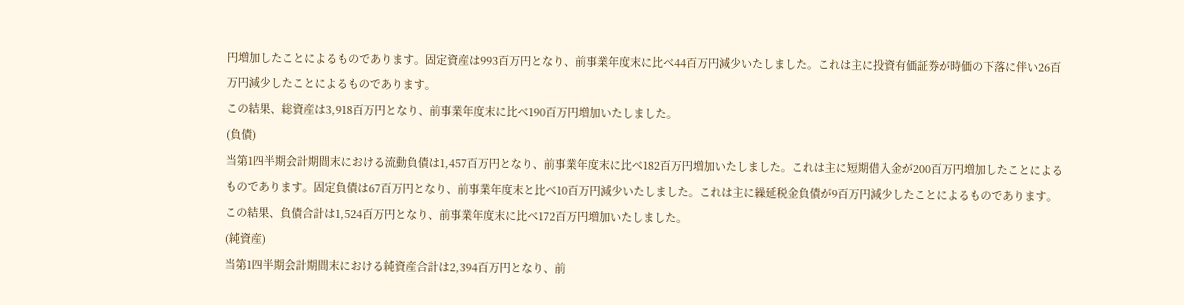円増加したことによるものであります。固定資産は993百万円となり、前事業年度末に比べ44百万円減少いたしました。これは主に投資有価証券が時価の下落に伴い26百万円減少したことによるものであります。
この結果、総資産は3,918百万円となり、前事業年度末に比べ190百万円増加いたしました。
(負債)
当第1四半期会計期間末における流動負債は1,457百万円となり、前事業年度末に比べ182百万円増加いたしました。これは主に短期借入金が200百万円増加したことによるものであります。固定負債は67百万円となり、前事業年度末と比べ10百万円減少いたしました。これは主に繰延税金負債が9百万円減少したことによるものであります。
この結果、負債合計は1,524百万円となり、前事業年度末に比べ172百万円増加いたしました。
(純資産)
当第1四半期会計期間末における純資産合計は2,394百万円となり、前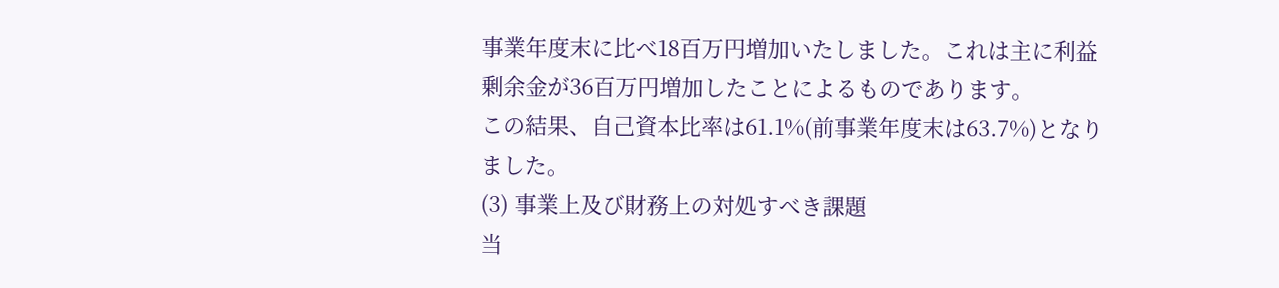事業年度末に比べ18百万円増加いたしました。これは主に利益剰余金が36百万円増加したことによるものであります。
この結果、自己資本比率は61.1%(前事業年度末は63.7%)となりました。
(3) 事業上及び財務上の対処すべき課題
当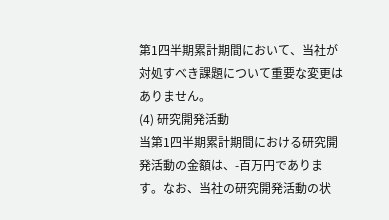第1四半期累計期間において、当社が対処すべき課題について重要な変更はありません。
(4) 研究開発活動
当第1四半期累計期間における研究開発活動の金額は、-百万円であります。なお、当社の研究開発活動の状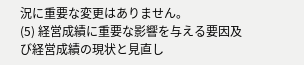況に重要な変更はありません。
(5) 経営成績に重要な影響を与える要因及び経営成績の現状と見直し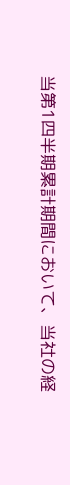当第1四半期累計期間において、当社の経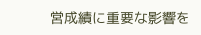営成績に重要な影響を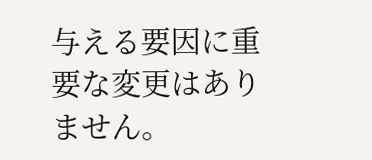与える要因に重要な変更はありません。